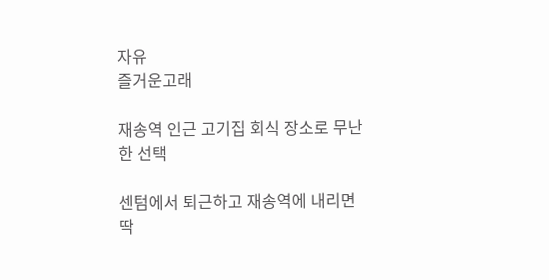자유
즐거운고래

재송역 인근 고기집 회식 장소로 무난한 선택

센텀에서 퇴근하고 재송역에 내리면 딱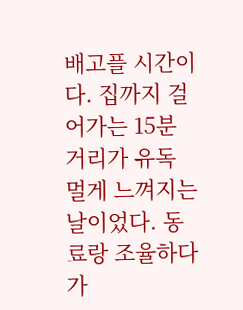배고플 시간이다. 집까지 걸어가는 15분 거리가 유독 멀게 느껴지는 날이었다. 동료랑 조율하다가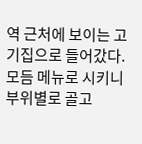역 근처에 보이는 고기집으로 들어갔다. 모듬 메뉴로 시키니 부위별로 골고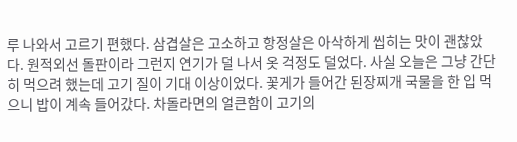루 나와서 고르기 편했다. 삼겹살은 고소하고 항정살은 아삭하게 씹히는 맛이 괜찮았다. 원적외선 돌판이라 그런지 연기가 덜 나서 옷 걱정도 덜었다. 사실 오늘은 그냥 간단히 먹으려 했는데 고기 질이 기대 이상이었다. 꽃게가 들어간 된장찌개 국물을 한 입 먹으니 밥이 계속 들어갔다. 차돌라면의 얼큰함이 고기의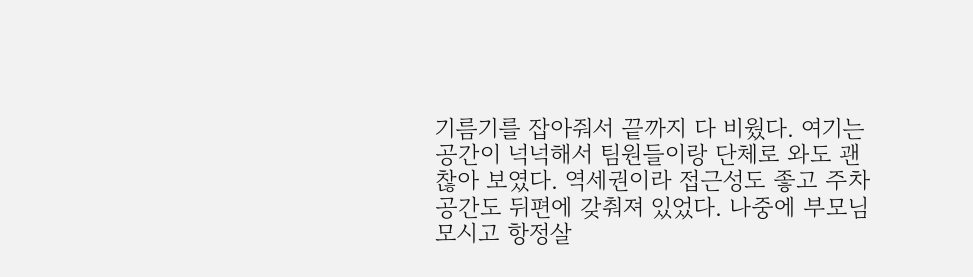기름기를 잡아줘서 끝까지 다 비웠다. 여기는 공간이 넉넉해서 팀원들이랑 단체로 와도 괜찮아 보였다. 역세권이라 접근성도 좋고 주차 공간도 뒤편에 갖춰져 있었다. 나중에 부모님 모시고 항정살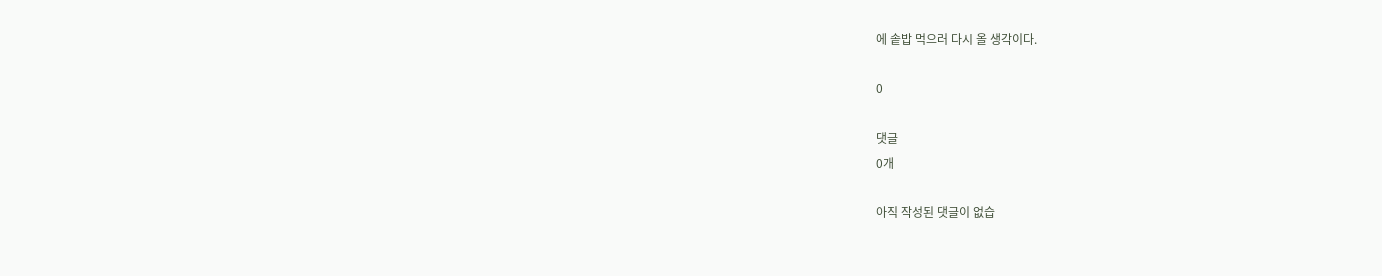에 솥밥 먹으러 다시 올 생각이다.

0

댓글
0개

아직 작성된 댓글이 없습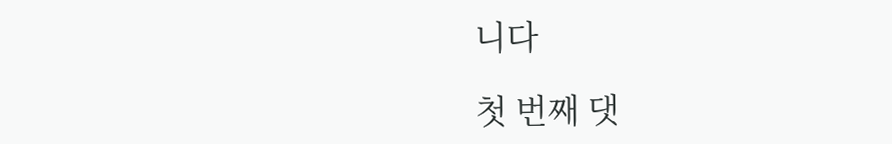니다

첫 번째 댓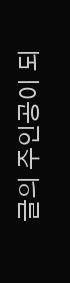글의 주인공이 되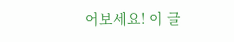어보세요! 이 글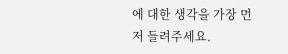에 대한 생각을 가장 먼저 들려주세요.